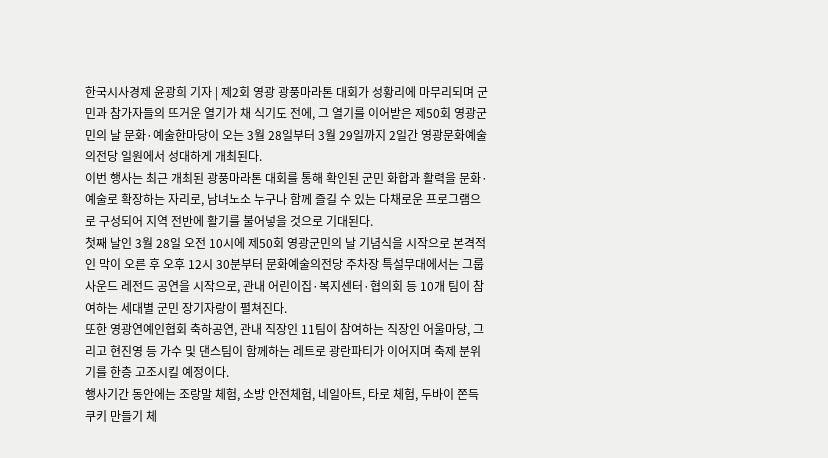한국시사경제 윤광희 기자 | 제2회 영광 광풍마라톤 대회가 성황리에 마무리되며 군민과 참가자들의 뜨거운 열기가 채 식기도 전에, 그 열기를 이어받은 제50회 영광군민의 날 문화·예술한마당이 오는 3월 28일부터 3월 29일까지 2일간 영광문화예술의전당 일원에서 성대하게 개최된다.
이번 행사는 최근 개최된 광풍마라톤 대회를 통해 확인된 군민 화합과 활력을 문화·예술로 확장하는 자리로, 남녀노소 누구나 함께 즐길 수 있는 다채로운 프로그램으로 구성되어 지역 전반에 활기를 불어넣을 것으로 기대된다.
첫째 날인 3월 28일 오전 10시에 제50회 영광군민의 날 기념식을 시작으로 본격적인 막이 오른 후 오후 12시 30분부터 문화예술의전당 주차장 특설무대에서는 그룹사운드 레전드 공연을 시작으로, 관내 어린이집·복지센터·협의회 등 10개 팀이 참여하는 세대별 군민 장기자랑이 펼쳐진다.
또한 영광연예인협회 축하공연, 관내 직장인 11팀이 참여하는 직장인 어울마당, 그리고 현진영 등 가수 및 댄스팀이 함께하는 레트로 광란파티가 이어지며 축제 분위기를 한층 고조시킬 예정이다.
행사기간 동안에는 조랑말 체험, 소방 안전체험, 네일아트, 타로 체험, 두바이 쫀득 쿠키 만들기 체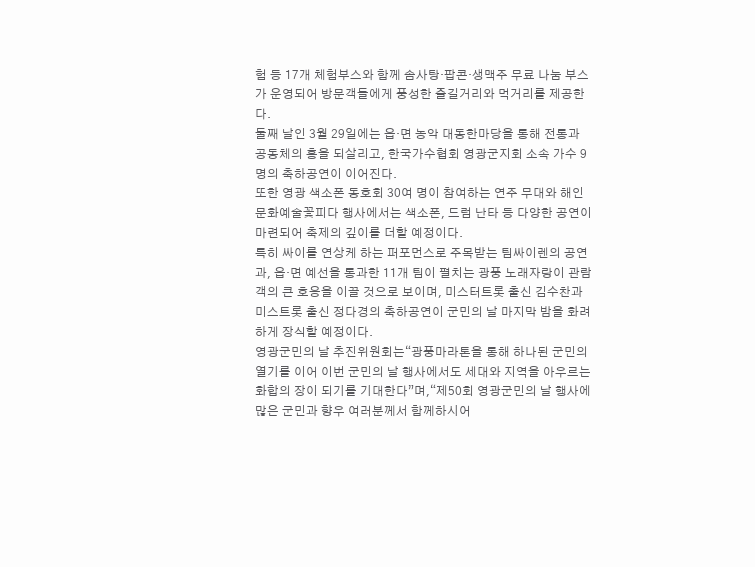험 등 17개 체험부스와 함께 솜사탕·팝콘·생맥주 무료 나눔 부스가 운영되어 방문객들에게 풍성한 즐길거리와 먹거리를 제공한다.
둘째 날인 3월 29일에는 읍·면 농악 대동한마당을 통해 전통과 공동체의 흥을 되살리고, 한국가수협회 영광군지회 소속 가수 9명의 축하공연이 이어진다.
또한 영광 색소폰 동호회 30여 명이 참여하는 연주 무대와 해인문화예술꽃피다 행사에서는 색소폰, 드럼 난타 등 다양한 공연이 마련되어 축제의 깊이를 더할 예정이다.
특히 싸이를 연상케 하는 퍼포먼스로 주목받는 팀싸이렌의 공연과, 읍·면 예선을 통과한 11개 팀이 펼치는 광풍 노래자랑이 관람객의 큰 호응을 이끌 것으로 보이며, 미스터트롯 출신 김수찬과 미스트롯 출신 정다경의 축하공연이 군민의 날 마지막 밤을 화려하게 장식할 예정이다.
영광군민의 날 추진위원회는“광풍마라톤을 통해 하나된 군민의 열기를 이어 이번 군민의 날 행사에서도 세대와 지역을 아우르는 화합의 장이 되기를 기대한다”며,“제50회 영광군민의 날 행사에 많은 군민과 향우 여러분께서 함께하시어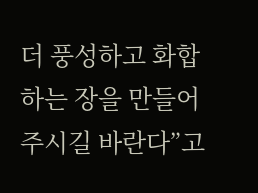더 풍성하고 화합하는 장을 만들어 주시길 바란다”고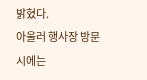밝혔다.
아울러 행사장 방문 시에는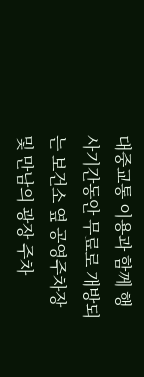대중교통 이용과 함께 행사기간동안 무료로 개방되는 보건소 옆 공영주차장 및 만남의 광장 주차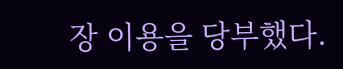장 이용을 당부했다.